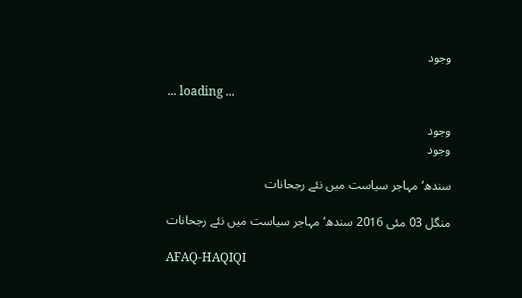وجود

... loading ...

وجود
وجود

سندھ‘ مہاجر سیاست میں نئے رجحانات

منگل 03 مئی 2016 سندھ‘ مہاجر سیاست میں نئے رجحانات

AFAQ-HAQIQI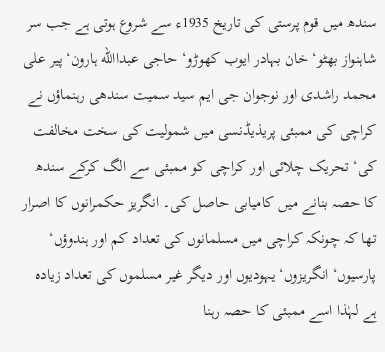سندھ میں قوم پرستی کی تاریخ 1935ء سے شروع ہوتی ہے جب سر شاہنواز بھٹو‘ خان بہادر ایوب کھوڑو‘ حاجی عبداالله ہارون‘ پیر علی محمد راشدی اور نوجوان جی ایم سید سمیت سندھی رہنماؤں نے کراچی کی ممبئی پریذیڈنسی میں شمولیت کی سخت مخالفت کی‘ تحریک چلائی اور کراچی کو ممبئی سے الگ کرکے سندھ کا حصہ بنانے میں کامیابی حاصل کی۔ انگریز حکمرانوں کا اصرار تھا کہ چونکہ کراچی میں مسلمانوں کی تعداد کم اور ہندوؤں‘ پارسیوں‘ انگریزوں‘ یہودیوں اور دیگر غیر مسلموں کی تعداد زیادہ ہے لہٰذا اسے ممبئی کا حصہ رہنا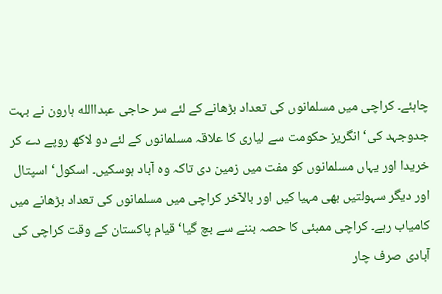چاہئے۔ کراچی میں مسلمانوں کی تعداد بڑھانے کے لئے سر حاجی عبداالله ہارون نے بہت جدوجہد کی‘ انگریز حکومت سے لیاری کا علاقہ مسلمانوں کے لئے دو لاکھ روپے دے کر خریدا اور یہاں مسلمانوں کو مفت میں زمین دی تاکہ وہ آباد ہوسکیں۔ اسکول‘ اسپتال اور دیگر سہولتیں بھی مہیا کیں اور بالآخر کراچی میں مسلمانوں کی تعداد بڑھانے میں کامیاب رہے۔ کراچی ممبئی کا حصہ بننے سے بچ گیا‘ قیام پاکستان کے وقت کراچی کی آبادی صرف چار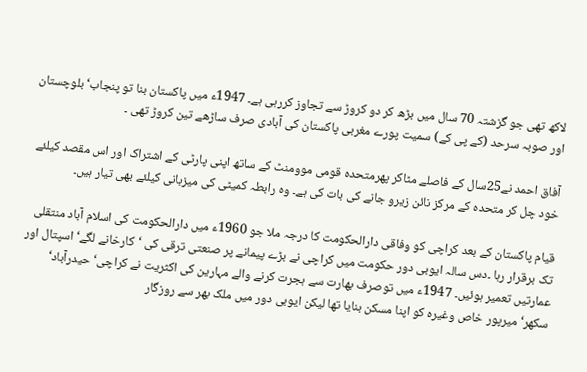لاکھ تھی جو گزشتہ 70 سال میں بڑھ کر دو کروڑ سے تجاوز کررہی ہے۔ 1947ء میں پاکستان بنا تو پنجاب‘ بلوچستان اور صوبہ سرحد (کے پی کے) سمیت پورے مغربی پاکستان کی آبادی صرف ساڑھے تین کروڑ تھی ۔

آفاق احمد نے25سال کے فاصلے مٹاکر پھرمتحدہ قومی موومنٹ کے ساتھ اپنی پارٹی کے اشتراک اور اس مقصد کیلئے خود چل کر متحدہ کے مرکز نائن زیرو جانے کی بات کی ہے۔ وہ رابطہ کمیٹی کی میزبانی کیلئے بھی تیار ہیں۔

قیام پاکستان کے بعد کراچی کو وفاقی دارالحکومت کا درجہ ملا جو 1960ء میں دارالحکومت کی اسلام آباد منتقلی تک برقرار رہا ۔دس سالہ ایوبی دور حکومت میں کراچی نے بڑے پیمانے پر صنعتی ترقی کی ‘کارخانے لگے‘ اسپتال اور عمارتیں تعمیر ہوئیں۔ 1947ء میں توصرف بھارت سے ہجرت کرنے والے مہارین کی اکثریت نے کراچی‘ حیدرآباد‘ سکھر‘ میرپور خاص وغیرہ کو اپنا مسکن بنایا تھا لیکن ایوبی دور میں ملک بھر سے روزگار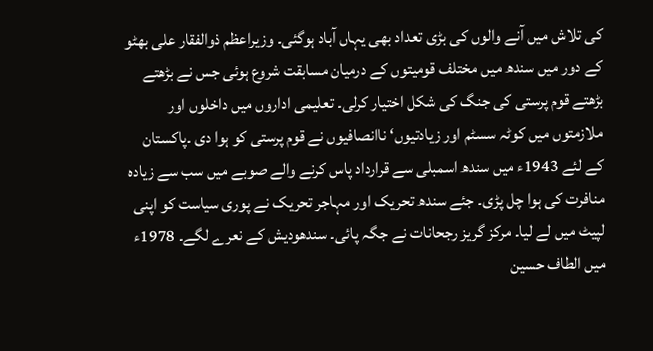کی تلاش میں آنے والوں کی بڑی تعداد بھی یہاں آباد ہوگئی۔ وزیراعظم ذوالفقار علی بھٹو کے دور میں سندھ میں مختلف قومیتوں کے درمیان مسابقت شروع ہوئی جس نے بڑھتے بڑھتے قوم پرستی کی جنگ کی شکل اختیار کرلی۔ تعلیمی اداروں میں داخلوں اور ملازمتوں میں کوٹہ سسٹم اور زیادتیوں‘ ناانصافیوں نے قوم پرستی کو ہوا دی ۔پاکستان کے لئے 1943ء میں سندھ اسمبلی سے قرارداد پاس کرنے والے صوبے میں سب سے زیادہ منافرت کی ہوا چل پڑی۔ جئے سندھ تحریک اور مہاجر تحریک نے پوری سیاست کو اپنی لپیٹ میں لے لیا۔ مرکز گریز رجحانات نے جگہ پائی۔ سندھودیش کے نعرے لگے۔ 1978ء میں الطاف حسین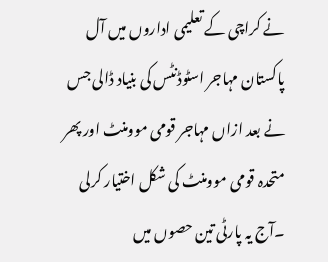نے کراچی کے تعلیمی اداروں میں آل پاکستان مہاجر اسٹوڈنٹس کی بنیاد ڈالی جس نے بعد ازاں مہاجر قومی موومنٹ اور پھر متحدہ قومی موومنٹ کی شکل اختیار کرلی ۔آج یہ پارٹی تین حصوں میں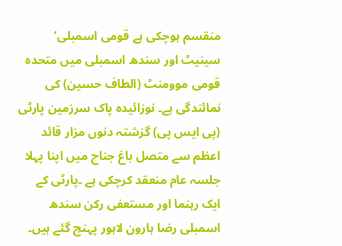منقسم ہوچکی ہے قومی اسمبلی‘ سینیٹ اور سندھ اسمبلی میں متحدہ قومی موومنٹ (الطاف حسین) کی نمائندگی ہے۔ نوزائیدہ پاک سرزمین پارٹی (پی ایس پی) گزشتہ دنوں مزار قائد اعظم سے متصل باغ جناح میں اپنا پہلا جلسہ عام منعقد کرچکی ہے ۔پارٹی کے ایک رہنما اور مستعفی رکن سندھ اسمبلی رضا ہارون لاہور پہنچ گئے ہیں۔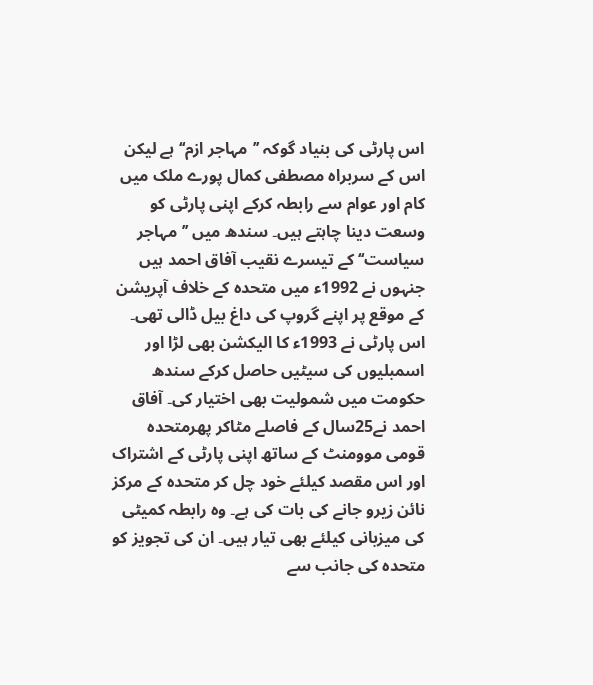اس پارٹی کی بنیاد گوکہ ’’مہاجر ازم‘‘ ہے لیکن اس کے سربراہ مصطفی کمال پورے ملک میں کام اور عوام سے رابطہ کرکے اپنی پارٹی کو وسعت دینا چاہتے ہیں۔ سندھ میں ’’مہاجر سیاست‘‘ کے تیسرے نقیب آفاق احمد ہیں جنہوں نے 1992ء میں متحدہ کے خلاف آپریشن کے موقع پر اپنے گروپ کی داغ بیل ڈالی تھی۔ اس پارٹی نے 1993ء کا الیکشن بھی لڑا اور اسمبلیوں کی سیٹیں حاصل کرکے سندھ حکومت میں شمولیت بھی اختیار کی۔ آفاق احمد نے25سال کے فاصلے مٹاکر پھرمتحدہ قومی موومنٹ کے ساتھ اپنی پارٹی کے اشتراک اور اس مقصد کیلئے خود چل کر متحدہ کے مرکز نائن زیرو جانے کی بات کی ہے۔ وہ رابطہ کمیٹی کی میزبانی کیلئے بھی تیار ہیں۔ ان کی تجویز کو متحدہ کی جانب سے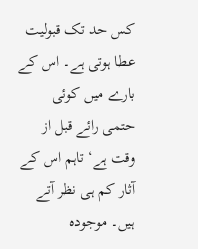کس حد تک قبولیت عطا ہوتی ہے۔ اس کے بارے میں کوئی حتمی رائے قبل از وقت ہے‘ تاہم اس کے آثار کم ہی نظر آتے ہیں۔ موجودہ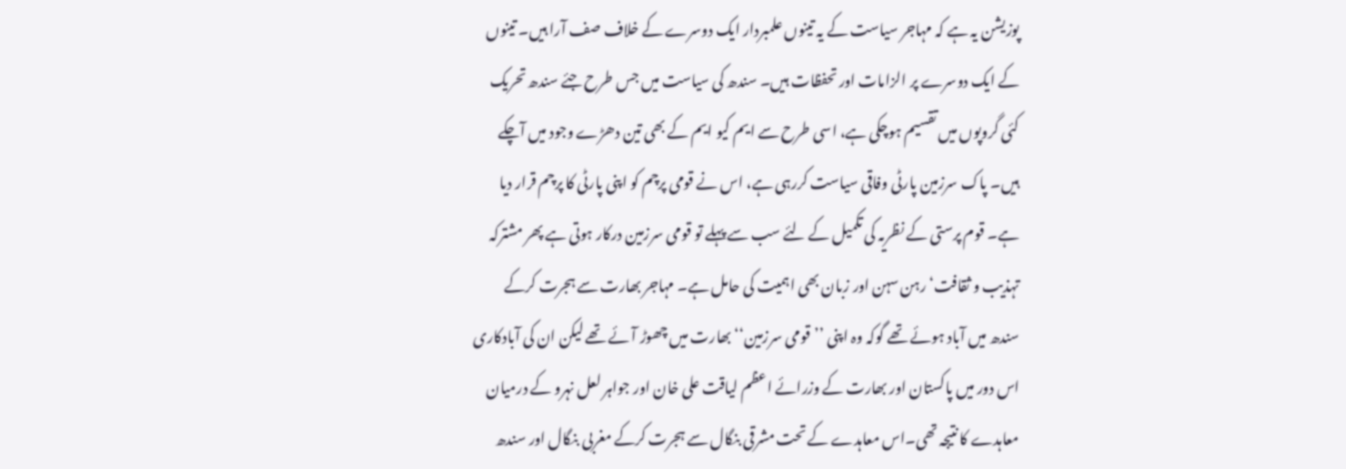پوزیشن یہ ہے کہ مہاجر سیاست کے یہ تینوں علمبردار ایک دوسرے کے خلاف صف آرا ہیں۔ تینوں کے ایک دوسرے پر الزامات اور تحفظات ہیں۔ سندھ کی سیاست میں جس طرح جئے سندھ تحریک کئی گروپوں میں تقسیم ہوچکی ہے، اسی طرح سے ایم کیو ایم کے بھی تین دھڑے وجود میں آچکے ہیں۔ پاک سرزمین پارٹی وفاقی سیاست کررہی ہے، اس نے قومی پرچم کو اپنی پارٹی کا پرچم قرار دیا ہے۔ قوم پرستی کے نظریہ کی تکمیل کے لئے سب سے پہلے تو قومی سرزمین درکار ہوتی ہے پھر مشترکہ تہذیب و ثقافت‘ رہن سہن اور زبان بھی اہمیت کی حامل ہے۔ مہاجر بھارت سے ہجرت کرکے سندھ میں آباد ہوئے تھے گوکہ وہ اپنی ’’قومی سرزمین‘‘ بھارت میں چھوڑ آئے تھے لیکن ان کی آبادکاری اس دور میں پاکستان اور بھارت کے وزرائے اعظم لیاقت علی خان اور جواہر لعل نہرو کے درمیان معاہدے کا نتیجہ تھی۔اس معاہدے کے تحت مشرقی بنگال سے ہجرت کرکے مغربی بنگال اور سندھ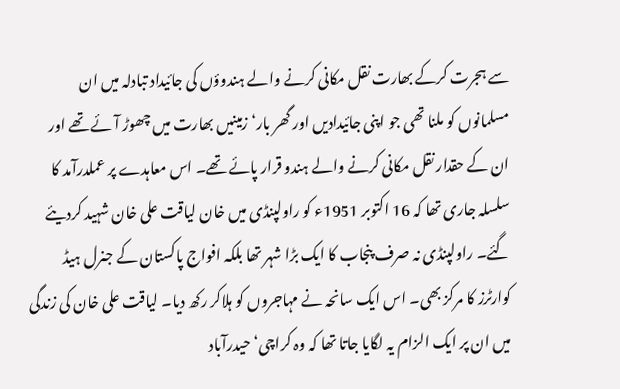سے ہجرت کرکے بھارت نقل مکانی کرنے والے ہندوؤں کی جائیداد تبادلہ میں ان مسلمانوں کو ملنا تھی جو اپنی جائیدادیں اور گھر بار‘ زمینیں بھارت میں چھوڑ آئے تھے اور ان کے حقدار نقل مکانی کرنے والے ہندو قرار پائے تھے۔ اس معاہدے پر عملدرآمد کا سلسلہ جاری تھا کہ 16 اکتوبر 1951ء کو راولپنڈی میں خان لیاقت علی خان شہید کردیئے گئے۔ راولپنڈی نہ صرف پنجاب کا ایک بڑا شہر تھا بلکہ افواج پاکستان کے جنرل ہیڈ کوارٹرز کا مرکز بھی۔ اس ایک سانحہ نے مہاجروں کو ہلاکر رکھ دیا۔ لیاقت علی خان کی زندگی میں ان پر ایک الزام یہ لگایا جاتا تھا کہ وہ کراچی‘ حیدرآباد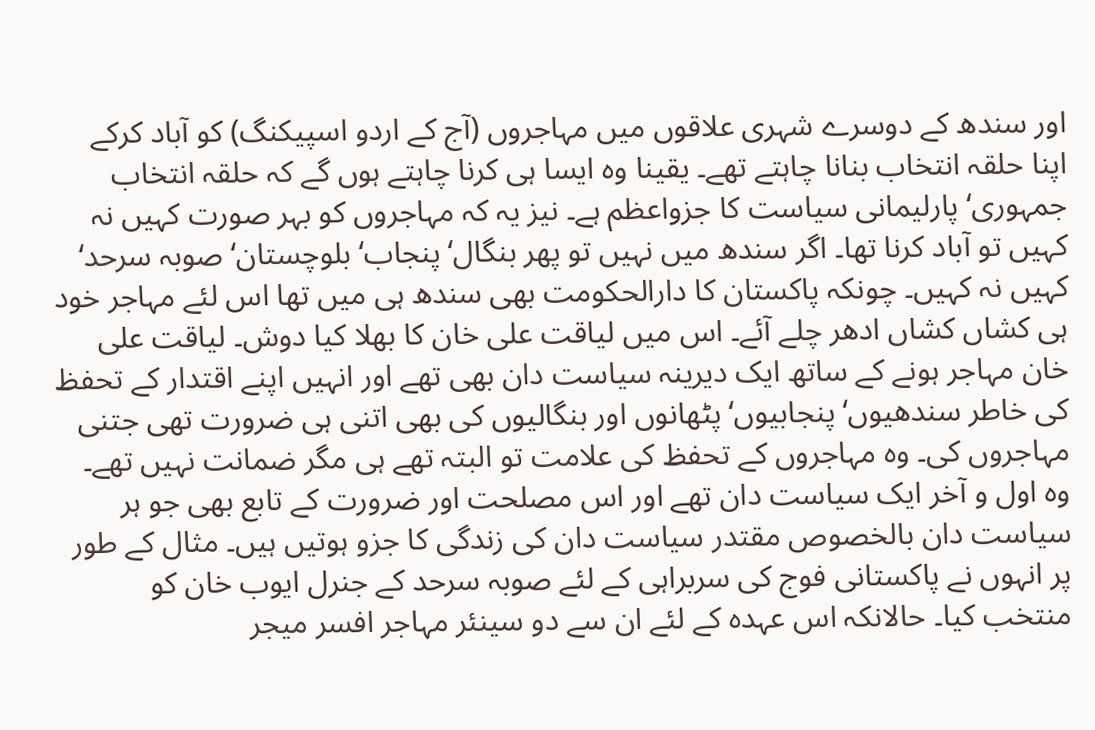اور سندھ کے دوسرے شہری علاقوں میں مہاجروں (آج کے اردو اسپیکنگ) کو آباد کرکے اپنا حلقہ انتخاب بنانا چاہتے تھے۔ یقینا وہ ایسا ہی کرنا چاہتے ہوں گے کہ حلقہ انتخاب جمہوری‘ پارلیمانی سیاست کا جزواعظم ہے۔ نیز یہ کہ مہاجروں کو بہر صورت کہیں نہ کہیں تو آباد کرنا تھا۔ اگر سندھ میں نہیں تو پھر بنگال‘ پنجاب‘ بلوچستان‘ صوبہ سرحد‘ کہیں نہ کہیں۔ چونکہ پاکستان کا دارالحکومت بھی سندھ ہی میں تھا اس لئے مہاجر خود ہی کشاں کشاں ادھر چلے آئے۔ اس میں لیاقت علی خان کا بھلا کیا دوش۔ لیاقت علی خان مہاجر ہونے کے ساتھ ایک دیرینہ سیاست دان بھی تھے اور انہیں اپنے اقتدار کے تحفظ کی خاطر سندھیوں‘ پنجابیوں‘ پٹھانوں اور بنگالیوں کی بھی اتنی ہی ضرورت تھی جتنی مہاجروں کی۔ وہ مہاجروں کے تحفظ کی علامت تو البتہ تھے ہی مگر ضمانت نہیں تھے۔ وہ اول و آخر ایک سیاست دان تھے اور اس مصلحت اور ضرورت کے تابع بھی جو ہر سیاست دان بالخصوص مقتدر سیاست دان کی زندگی کا جزو ہوتیں ہیں۔ مثال کے طور پر انہوں نے پاکستانی فوج کی سربراہی کے لئے صوبہ سرحد کے جنرل ایوب خان کو منتخب کیا۔ حالانکہ اس عہدہ کے لئے ان سے دو سینئر مہاجر افسر میجر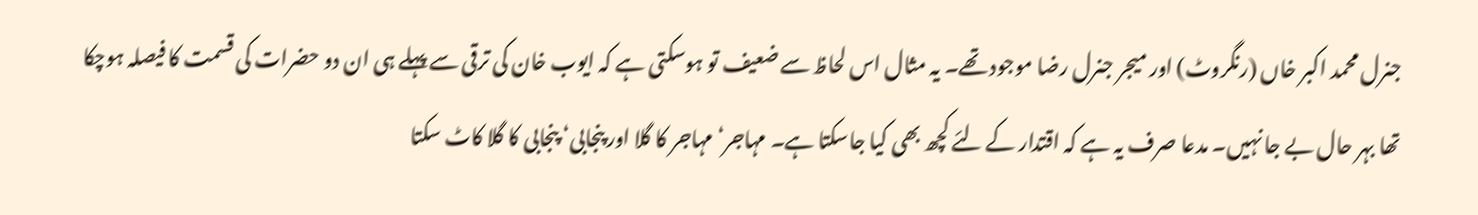جنرل محمد اکبر خاں (رنگروٹ) اور میجر جنرل رضا موجود تھے۔ یہ مثال اس لحاظ سے ضعیف تو ہوسکتی ہے کہ ایوب خان کی ترقی سے پہلے ہی ان دو حضرات کی قسمت کا فیصلہ ہوچکا تھا بہر حال بے جا نہیں۔ مدعا صرف یہ ہے کہ اقتدار کے لئے کچھ بھی کیا جاسکتا ہے۔ مہاجر‘ مہاجر کا گلا اور پنجابی‘ پنجابی کا گلا کاٹ سکتا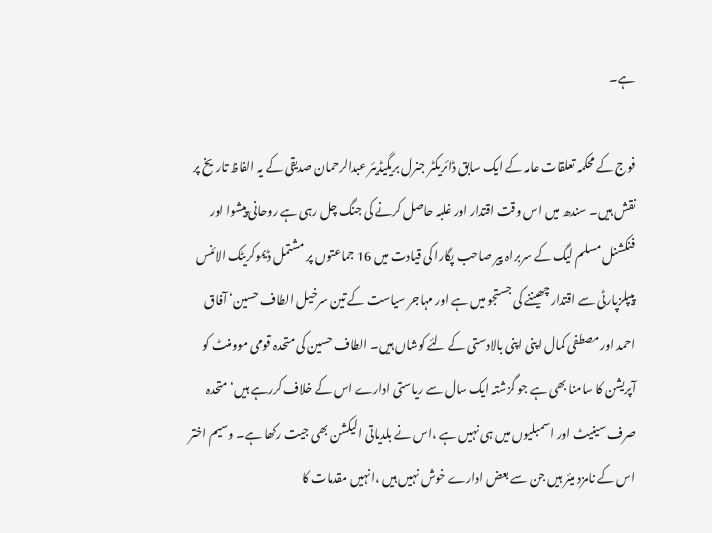ہے۔

فوج کے محکمہ تعلقات عامہ کے ایک سابق ڈائریکٹر جنرل بریگیڈیئر عبدالرحمان صدیقی کے یہ الفاظ تاریخ پر نقش ہیں۔ سندھ میں اس وقت اقتدار اور غلبہ حاصل کرنے کی جنگ چل رہی ہے روحانی پیشوا اور فنکشنل مسلم لیگ کے سربراہ پیر صاحب پگارا کی قیادت میں 16 جماعتوں پر مشتمل ڈیموکریٹک الائنس پیپلزپارٹی سے اقتدار چھیننے کی جستجو میں ہے اور مہاجر سیاست کے تین سرخیل الطاف حسین‘ آفاق احمد اور مصطفی کمال اپنی اپنی بالادستی کے لئے کوشاں ہیں۔ الطاف حسین کی متحدہ قومی موومنٹ کو آپریشن کا سامنا بھی ہے جو گزشتہ ایک سال سے ریاستی ادارے اس کے خلاف کررہے ہیں‘ متحدہ صرف سینیٹ اور اسمبلیوں میں ہی نہیں ہے ،اس نے بلدیاتی الیکشن بھی جیت رکھا ہے۔ وسیم اختر اس کے نامزد میئر ہیں جن سے بعض ادارے خوش نہیں ہیں ،انہیں مقدمات کا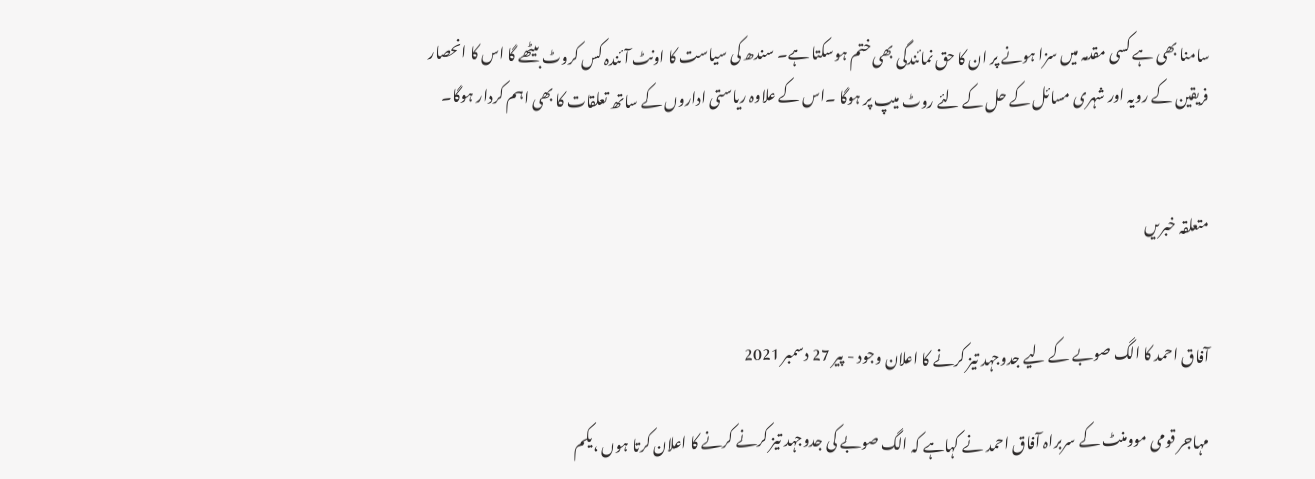سامنا بھی ہے کسی مقدمہ میں سزا ہونے پر ان کا حق نمائندگی بھی ختم ہوسکتا ہے۔ سندھ کی سیاست کا اونٹ آئندہ کس کروٹ بیٹھے گا اس کا انحصار فریقین کے رویہ اور شہری مسائل کے حل کے لئے روٹ میپ پر ہوگا ۔اس کے علاوہ ریاستی اداروں کے ساتھ تعلقات کا بھی اہم کردار ہوگا۔


متعلقہ خبریں


آفاق احمد کا الگ صوبے کے لیے جدوجہد تیز کرنے کا اعلان وجود - پیر 27 دسمبر 2021

مہاجر قومی موومنٹ کے سربراہ آفاق احمد نے کہاہے کہ الگ صوبے کی جدوجہد تیز کرنے کرنے کا اعلان کرتا ہوں ،یکم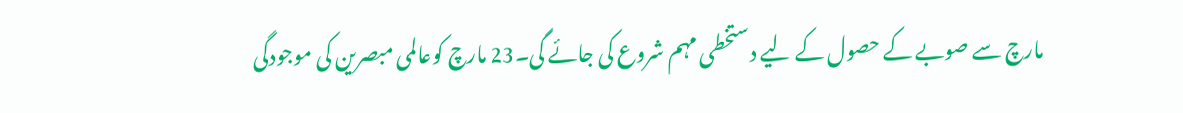مارچ سے صوبے کے حصول کے لیے دستخطی مہم شروع کی جائے گی۔23 مارچ کوعالمی مبصرین کی موجودگی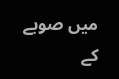میں صوبے کے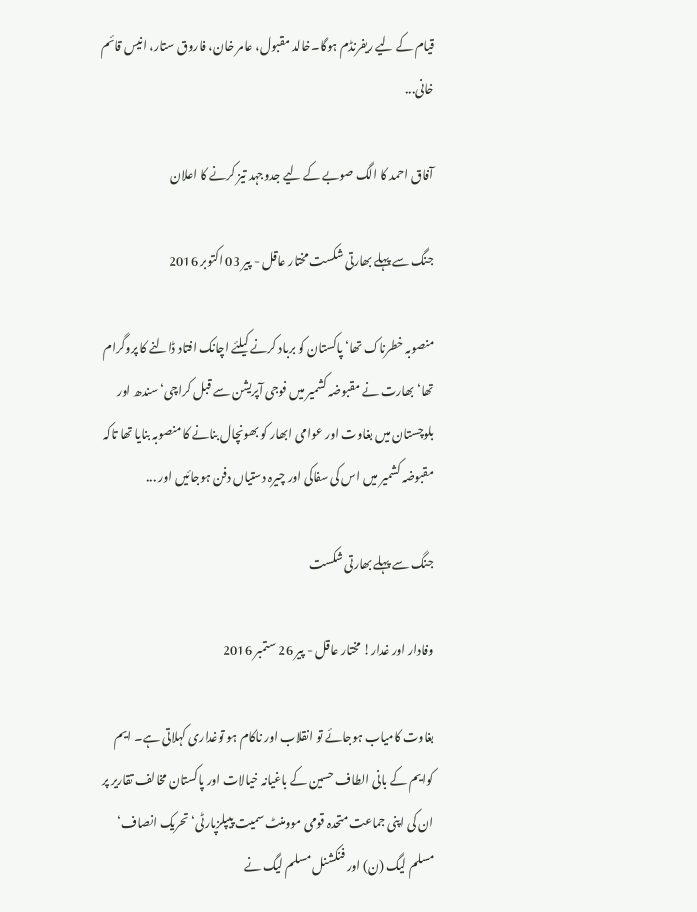قیام کے لیے ریفرنڈم ہوگا۔خالد مقبول، عامر خان، فاروق ستار، انیس قائم خانی...

آفاق احمد کا الگ صوبے کے لیے جدوجہد تیز کرنے کا اعلان

جنگ سے پہلے بھارتی شکست مختار عاقل - پیر 03 اکتوبر 2016

منصوبہ خطرناک تھا‘ پاکستان کو برباد کرنے کیلئے اچانک افتاد ڈالنے کا پروگرام تھا‘ بھارت نے مقبوضہ کشمیر میں فوجی آپریشن سے قبل کراچی‘ سندھ اور بلوچستان میں بغاوت اور عوامی ابھار کو بھونچال بنانے کا منصوبہ بنایا تھا تاکہ مقبوضہ کشمیر میں اس کی سفاکی اور چیرہ دستیاں دفن ہوجائیں اور ...

جنگ سے پہلے بھارتی شکست

وفادار اور غدار! مختار عاقل - پیر 26 ستمبر 2016

بغاوت کامیاب ہوجائے تو انقلاب اور ناکام ہو توغداری کہلاتی ہے۔ ایم کوایم کے بانی الطاف حسین کے باغیانہ خیالات اور پاکستان مخالف تقاریر پر ان کی اپنی جماعت متحدہ قومی موومنٹ سمیت پیپلزپارٹی‘ تحریک انصاف‘ مسلم لیگ (ن) اور فنکشنل مسلم لیگ نے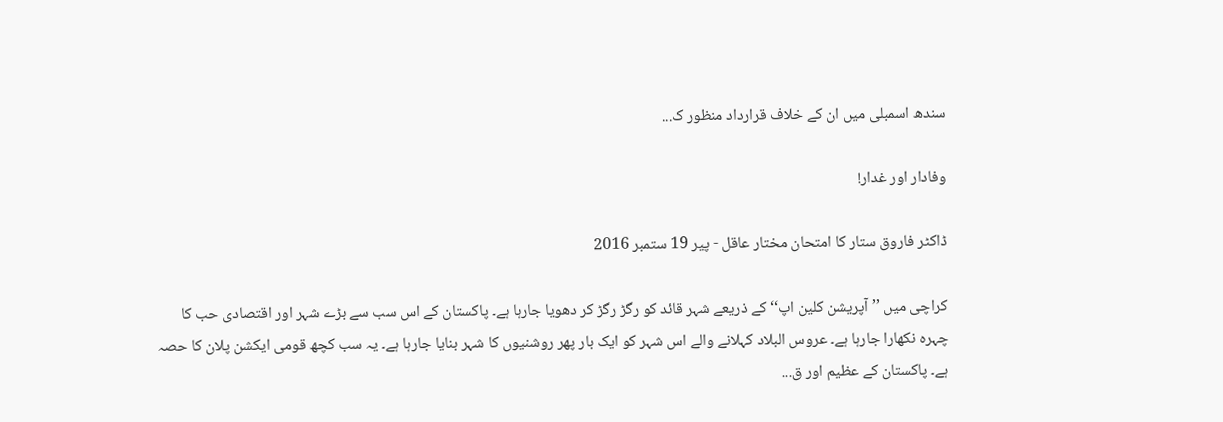سندھ اسمبلی میں ان کے خلاف قرارداد منظور ک...

وفادار اور غدار!

ڈاکٹر فاروق ستار کا امتحان مختار عاقل - پیر 19 ستمبر 2016

کراچی میں ’’آپریشن کلین اپ‘‘ کے ذریعے شہر قائد کو رگڑ رگڑ کر دھویا جارہا ہے۔ پاکستان کے اس سب سے بڑے شہر اور اقتصادی حب کا چہرہ نکھارا جارہا ہے۔ عروس البلاد کہلانے والے اس شہر کو ایک بار پھر روشنیوں کا شہر بنایا جارہا ہے۔ یہ سب کچھ قومی ایکشن پلان کا حصہ ہے۔ پاکستان کے عظیم اور ق...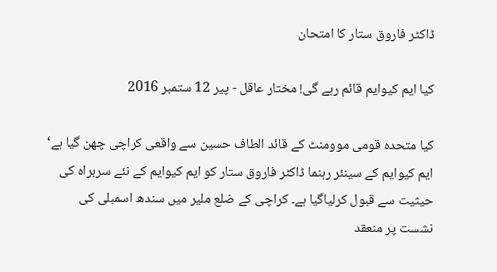ڈاکٹر فاروق ستار کا امتحان

کیا ایم کیوایم قائم رہے گی! مختار عاقل - پیر 12 ستمبر 2016

کیا متحدہ قومی موومنٹ کے قائد الطاف حسین سے واقعی کراچی چھن گیا ہے‘ ایم کیوایم کے سینئر رہنما ڈاکٹر فاروق ستار کو ایم کیوایم کے نئے سربراہ کی حیثیت سے قبول کرلیاگیا ہے۔ کراچی کے ضلع ملیر میں سندھ اسمبلی کی نشست پر منعقد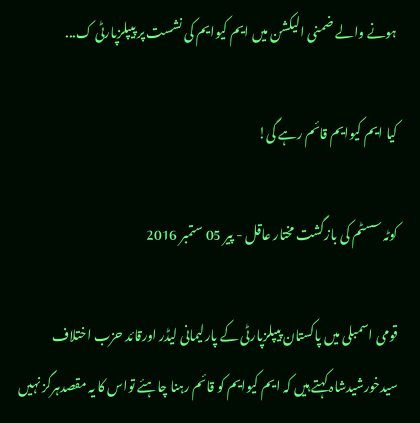ہونے والے ضمنی الیکشن میں ایم کیوایم کی نشست پر پیپلزپارٹی ک...

کیا ایم کیوایم قائم رہے گی!

کوٹہ سسٹم کی بازگشت مختار عاقل - پیر 05 ستمبر 2016

قومی اسمبلی میں پاکستان پیپلزپارٹی کے پارلیمانی لیڈر اورقائد حزب اختلاف سیدخورشیدشاہ کہتے ہیں کہ ایم کیوایم کو قائم رہنا چاہئے تواس کا یہ مقصدہرگز نہیں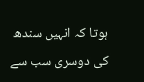ہوتا کہ انہیں سندھ کی دوسری سب سے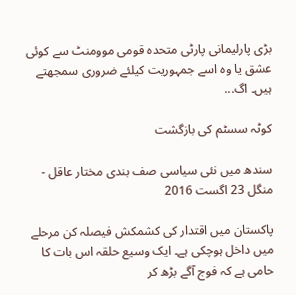بڑی پارلیمانی پارٹی متحدہ قومی موومنٹ سے کوئی عشق یا وہ اسے جمہوریت کیلئے ضروری سمجھتے ہیں۔ اگ...

کوٹہ سسٹم کی بازگشت

سندھ میں نئی سیاسی صف بندی مختار عاقل - منگل 23 اگست 2016

پاکستان میں اقتدار کی کشمکش فیصلہ کن مرحلے میں داخل ہوچکی ہے۔ ایک وسیع حلقہ اس بات کا حامی ہے کہ فوج آگے بڑھ کر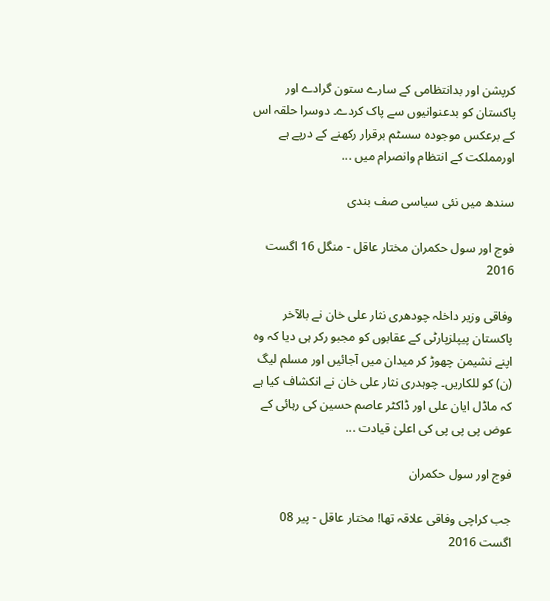کرپشن اور بدانتظامی کے سارے ستون گرادے اور پاکستان کو بدعنوانیوں سے پاک کردے۔ دوسرا حلقہ اس کے برعکس موجودہ سسٹم برقرار رکھنے کے درپے ہے اورمملکت کے انتظام وانصرام میں ...

سندھ میں نئی سیاسی صف بندی

فوج اور سول حکمران مختار عاقل - منگل 16 اگست 2016

وفاقی وزیر داخلہ چودھری نثار علی خان نے بالآخر پاکستان پیپلزپارٹی کے عقابوں کو مجبو رکر ہی دیا کہ وہ اپنے نشیمن چھوڑ کر میدان میں آجائیں اور مسلم لیگ (ن) کو للکاریں۔ چوہدری نثار علی خان نے انکشاف کیا ہے کہ ماڈل ایان علی اور ڈاکٹر عاصم حسین کی رہائی کے عوض پی پی پی کی اعلیٰ قیادت ...

فوج اور سول حکمران

جب کراچی وفاقی علاقہ تھا! مختار عاقل - پیر 08 اگست 2016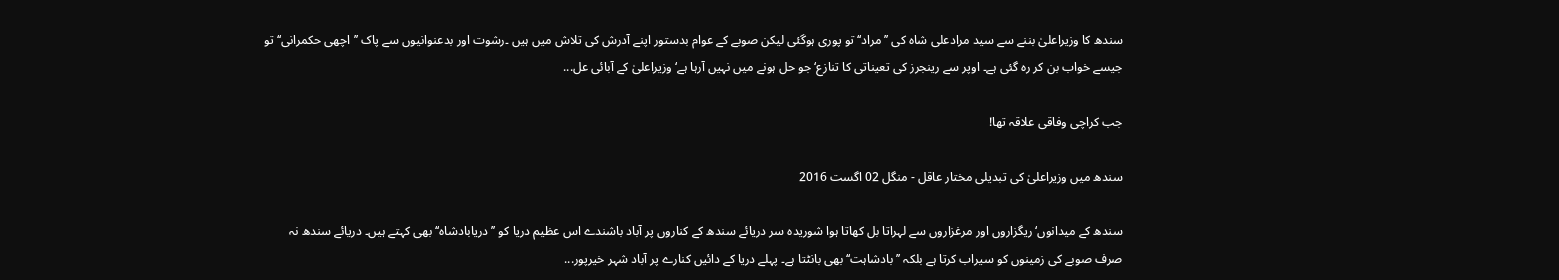سندھ کا وزیراعلیٰ بننے سے سید مرادعلی شاہ کی ’’مراد‘‘ تو پوری ہوگئی لیکن صوبے کے عوام بدستور اپنے آدرش کی تلاش میں ہیں ۔رشوت اور بدعنوانیوں سے پاک ’’اچھی حکمرانی‘‘ تو جیسے خواب بن کر رہ گئی ہے۔ اوپر سے رینجرز کی تعیناتی کا تنازع‘ جو حل ہونے میں نہیں آرہا ہے‘ وزیراعلیٰ کے آبائی عل...

جب کراچی وفاقی علاقہ تھا!

سندھ میں وزیراعلیٰ کی تبدیلی مختار عاقل - منگل 02 اگست 2016

سندھ کے میدانوں‘ ریگزاروں اور مرغزاروں سے لہراتا بل کھاتا ہوا شوریدہ سر دریائے سندھ کے کناروں پر آباد باشندے اس عظیم دریا کو ’’دریابادشاہ‘‘ بھی کہتے ہیں۔ دریائے سندھ نہ صرف صوبے کی زمینوں کو سیراب کرتا ہے بلکہ ’’بادشاہت‘‘ بھی بانٹتا ہے۔ پہلے دریا کے دائیں کنارے پر آباد شہر خیرپور...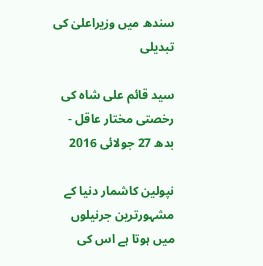سندھ میں وزیراعلیٰ کی تبدیلی

سید قائم علی شاہ کی رخصتی مختار عاقل - بدھ 27 جولائی 2016

نپولین کاشمار دنیا کے مشہورترین جرنیلوں میں ہوتا ہے اس کی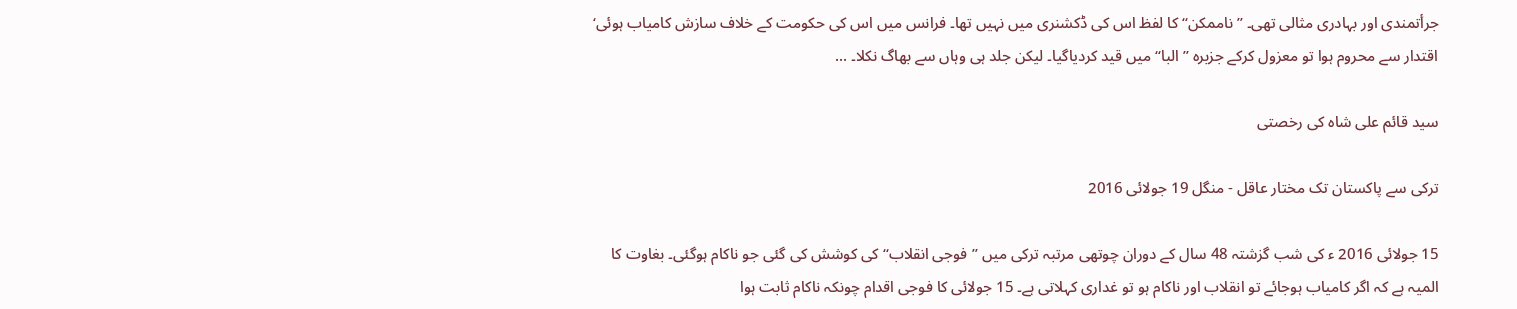جرأتمندی اور بہادری مثالی تھی۔ ’’ناممکن‘‘ کا لفظ اس کی ڈکشنری میں نہیں تھا۔ فرانس میں اس کی حکومت کے خلاف سازش کامیاب ہوئی‘ اقتدار سے محروم ہوا تو معزول کرکے جزبرہ ’’البا‘‘ میں قید کردیاگیا۔ لیکن جلد ہی وہاں سے بھاگ نکلا۔ ...

سید قائم علی شاہ کی رخصتی

ترکی سے پاکستان تک مختار عاقل - منگل 19 جولائی 2016

15 جولائی 2016 ء کی شب گزشتہ 48 سال کے دوران چوتھی مرتبہ ترکی میں ’’فوجی انقلاب‘‘ کی کوشش کی گئی جو ناکام ہوگئی۔ بغاوت کا المیہ ہے کہ اگر کامیاب ہوجائے تو انقلاب اور ناکام ہو تو غداری کہلاتی ہے۔ 15 جولائی کا فوجی اقدام چونکہ ناکام ثابت ہوا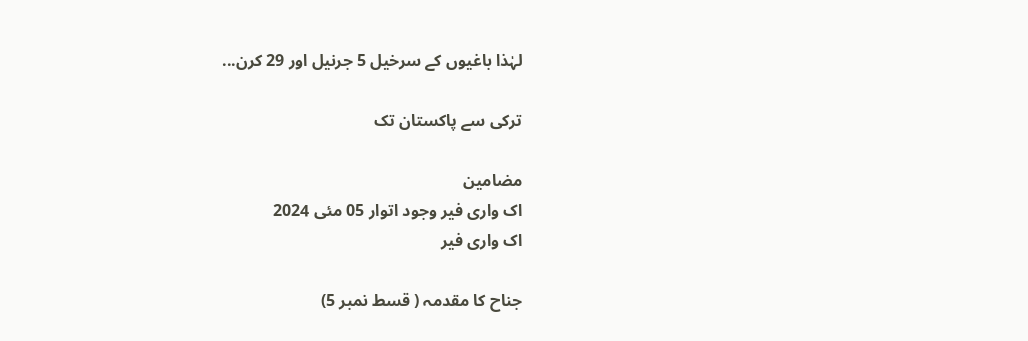لہٰذا باغیوں کے سرخیل 5 جرنیل اور 29 کرن...

ترکی سے پاکستان تک

مضامین
اک واری فیر وجود اتوار 05 مئی 2024
اک واری فیر

جناح کا مقدمہ ( قسط نمبر 5)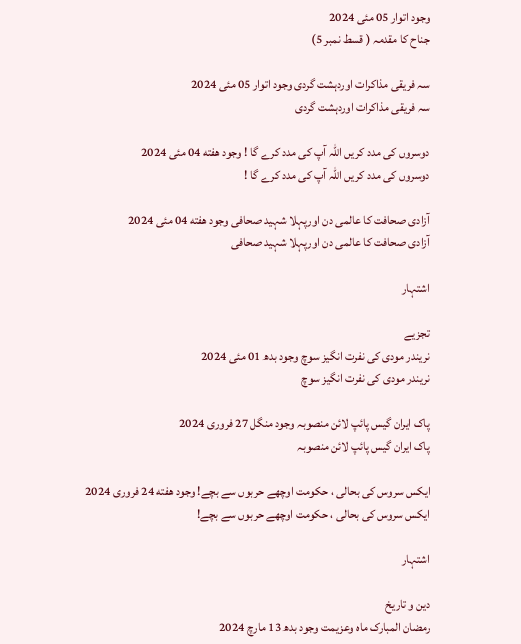وجود اتوار 05 مئی 2024
جناح کا مقدمہ ( قسط نمبر 5)

سہ فریقی مذاکرات اوردہشت گردی وجود اتوار 05 مئی 2024
سہ فریقی مذاکرات اوردہشت گردی

دوسروں کی مدد کریں اللہ آپ کی مدد کرے گا ! وجود هفته 04 مئی 2024
دوسروں کی مدد کریں اللہ آپ کی مدد کرے گا !

آزادی صحافت کا عالمی دن اورپہلا شہید صحافی وجود هفته 04 مئی 2024
آزادی صحافت کا عالمی دن اورپہلا شہید صحافی

اشتہار

تجزیے
نریندر مودی کی نفرت انگیز سوچ وجود بدھ 01 مئی 2024
نریندر مودی کی نفرت انگیز سوچ

پاک ایران گیس پائپ لائن منصوبہ وجود منگل 27 فروری 2024
پاک ایران گیس پائپ لائن منصوبہ

ایکس سروس کی بحالی ، حکومت اوچھے حربوں سے بچے! وجود هفته 24 فروری 2024
ایکس سروس کی بحالی ، حکومت اوچھے حربوں سے بچے!

اشتہار

دین و تاریخ
رمضان المبارک ماہ وعزیمت وجود بدھ 13 مارچ 2024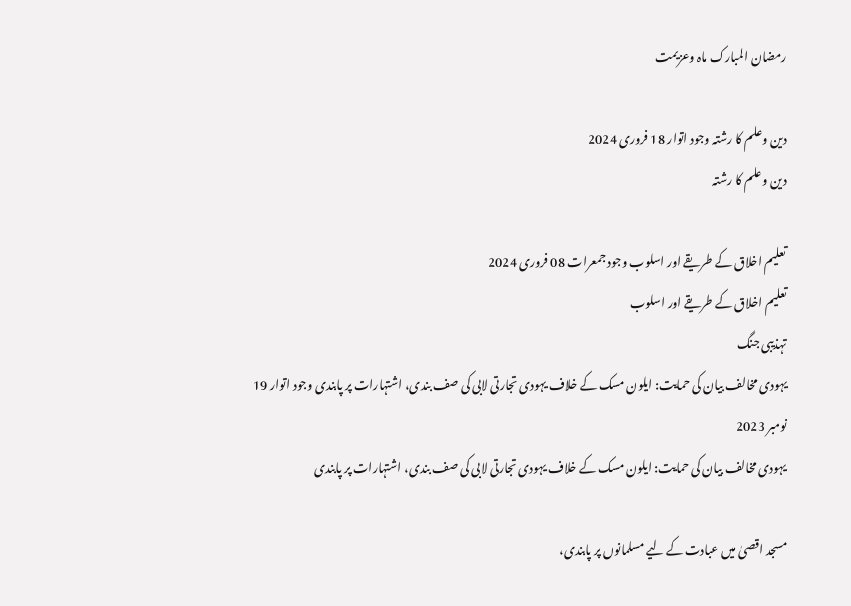رمضان المبارک ماہ وعزیمت

دین وعلم کا رشتہ وجود اتوار 18 فروری 2024
دین وعلم کا رشتہ

تعلیم اخلاق کے طریقے اور اسلوب وجود جمعرات 08 فروری 2024
تعلیم اخلاق کے طریقے اور اسلوب
تہذیبی جنگ
یہودی مخالف بیان کی حمایت: ایلون مسک کے خلاف یہودی تجارتی لابی کی صف بندی، اشتہارات پر پابندی وجود اتوار 19 نومبر 2023
یہودی مخالف بیان کی حمایت: ایلون مسک کے خلاف یہودی تجارتی لابی کی صف بندی، اشتہارات پر پابندی

مسجد اقصیٰ میں عبادت کے لیے مسلمانوں پر پابندی،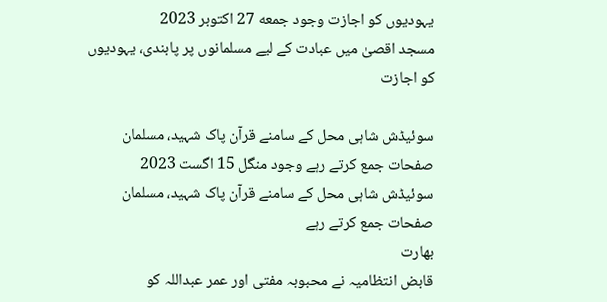یہودیوں کو اجازت وجود جمعه 27 اکتوبر 2023
مسجد اقصیٰ میں عبادت کے لیے مسلمانوں پر پابندی، یہودیوں کو اجازت

سوئیڈش شاہی محل کے سامنے قرآن پاک شہید، مسلمان صفحات جمع کرتے رہے وجود منگل 15 اگست 2023
سوئیڈش شاہی محل کے سامنے قرآن پاک شہید، مسلمان صفحات جمع کرتے رہے
بھارت
قابض انتظامیہ نے محبوبہ مفتی اور عمر عبداللہ کو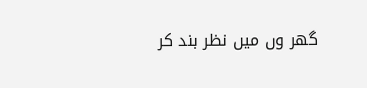گھر وں میں نظر بند کر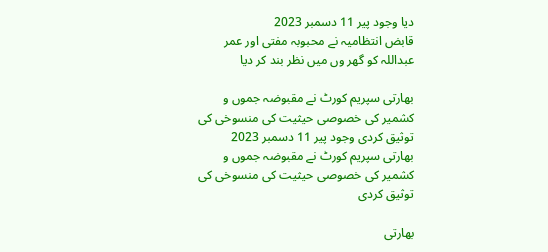دیا وجود پیر 11 دسمبر 2023
قابض انتظامیہ نے محبوبہ مفتی اور عمر عبداللہ کو گھر وں میں نظر بند کر دیا

بھارتی سپریم کورٹ نے مقبوضہ جموں و کشمیر کی خصوصی حیثیت کی منسوخی کی توثیق کردی وجود پیر 11 دسمبر 2023
بھارتی سپریم کورٹ نے مقبوضہ جموں و کشمیر کی خصوصی حیثیت کی منسوخی کی توثیق کردی

بھارتی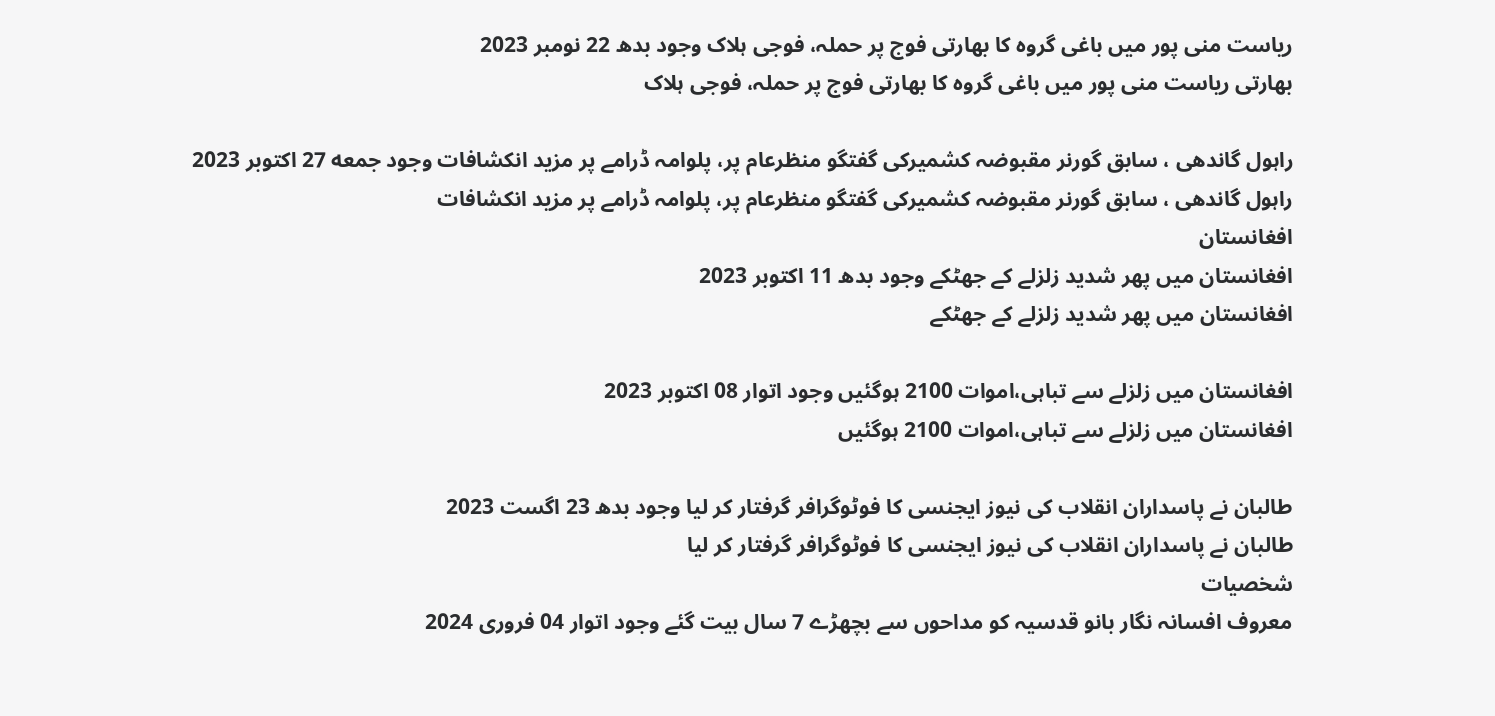ریاست منی پور میں باغی گروہ کا بھارتی فوج پر حملہ، فوجی ہلاک وجود بدھ 22 نومبر 2023
بھارتی ریاست منی پور میں باغی گروہ کا بھارتی فوج پر حملہ، فوجی ہلاک

راہول گاندھی ، سابق گورنر مقبوضہ کشمیرکی گفتگو منظرعام پر، پلوامہ ڈرامے پر مزید انکشافات وجود جمعه 27 اکتوبر 2023
راہول گاندھی ، سابق گورنر مقبوضہ کشمیرکی گفتگو منظرعام پر، پلوامہ ڈرامے پر مزید انکشافات
افغانستان
افغانستان میں پھر شدید زلزلے کے جھٹکے وجود بدھ 11 اکتوبر 2023
افغانستان میں پھر شدید زلزلے کے جھٹکے

افغانستان میں زلزلے سے تباہی،اموات 2100 ہوگئیں وجود اتوار 08 اکتوبر 2023
افغانستان میں زلزلے سے تباہی،اموات 2100 ہوگئیں

طالبان نے پاسداران انقلاب کی نیوز ایجنسی کا فوٹوگرافر گرفتار کر لیا وجود بدھ 23 اگست 2023
طالبان نے پاسداران انقلاب کی نیوز ایجنسی کا فوٹوگرافر گرفتار کر لیا
شخصیات
معروف افسانہ نگار بانو قدسیہ کو مداحوں سے بچھڑے 7 سال بیت گئے وجود اتوار 04 فروری 2024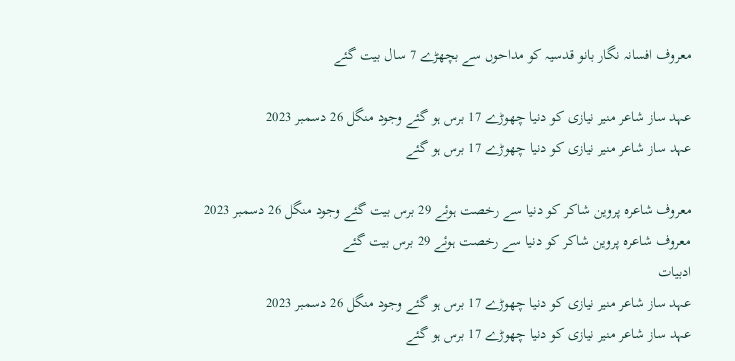معروف افسانہ نگار بانو قدسیہ کو مداحوں سے بچھڑے 7 سال بیت گئے

عہد ساز شاعر منیر نیازی کو دنیا چھوڑے 17 برس ہو گئے وجود منگل 26 دسمبر 2023
عہد ساز شاعر منیر نیازی کو دنیا چھوڑے 17 برس ہو گئے

معروف شاعرہ پروین شاکر کو دنیا سے رخصت ہوئے 29 برس بیت گئے وجود منگل 26 دسمبر 2023
معروف شاعرہ پروین شاکر کو دنیا سے رخصت ہوئے 29 برس بیت گئے
ادبیات
عہد ساز شاعر منیر نیازی کو دنیا چھوڑے 17 برس ہو گئے وجود منگل 26 دسمبر 2023
عہد ساز شاعر منیر نیازی کو دنیا چھوڑے 17 برس ہو گئے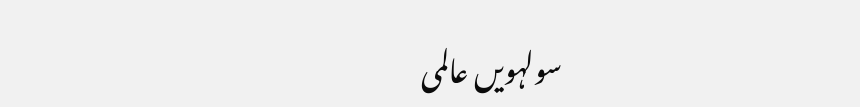سولہویں عالمی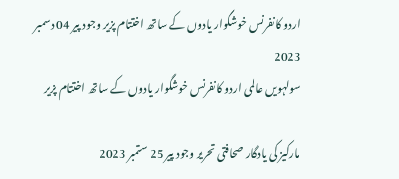اردو کانفرنس خوشگوار یادوں کے ساتھ اختتام پزیر وجود پیر 04 دسمبر 2023
سولہویں عالمی اردو کانفرنس خوشگوار یادوں کے ساتھ اختتام پزیر

مارکیز کی یادگار صحافتی تحریر وجود پیر 25 ستمبر 2023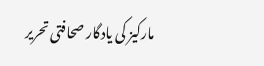مارکیز کی یادگار صحافتی تحریر